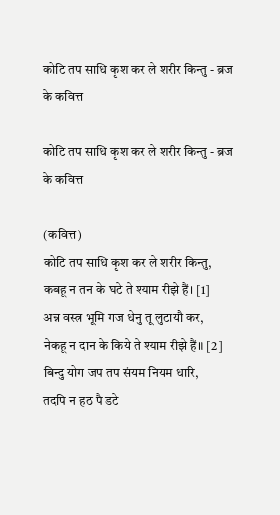कोटि तप साधि कृश कर ले शरीर किन्तु - ब्रज के कवित्त

कोटि तप साधि कृश कर ले शरीर किन्तु - ब्रज के कवित्त

(कवित्त)
कोटि तप साधि कृश कर ले शरीर किन्तु,
कबहू न तन के घटे ते श्याम रीझे हैं। [1]
अन्न वस्त्र भूमि गज धेनु तू लुटायौ कर,
नेकहू न दान के किये ते श्याम रीझे हैं॥ [2]
बिन्दु योग जप तप संयम नियम धारि,
तदपि न हठ पै डटे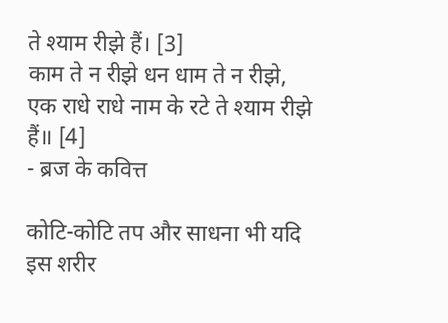ते श्याम रीझे हैं। [3]
काम ते न रीझे धन धाम ते न रीझे,
एक राधे राधे नाम के रटे ते श्याम रीझे हैं॥ [4]
- ब्रज के कवित्त

कोटि-कोटि तप और साधना भी यदि इस शरीर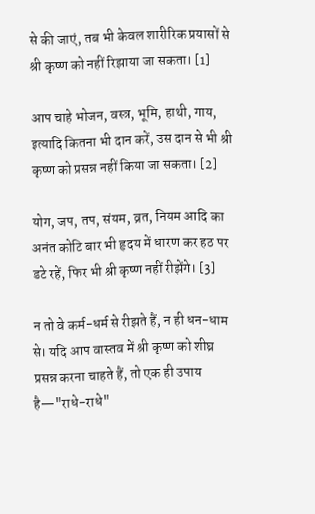से की जाएं, तब भी केवल शारीरिक प्रयासों से श्री कृष्ण को नहीं रिझाया जा सकता। [1]

आप चाहे भोजन, वस्त्र, भूमि, हाथी, गाय, इत्यादि कितना भी दान करें, उस दान से भी श्री कृष्ण को प्रसन्न नहीं किया जा सकता। [2]

योग, जप, तप, संयम, व्रत, नियम आदि का अनंत कोटि बार भी हृदय में धारण कर हठ पर डटे रहें, फिर भी श्री कृष्ण नहीं रीझेंगे। [3]

न तो वे कर्म-धर्म से रीझते हैं, न ही धन-धाम से। यदि आप वास्तव में श्री कृष्ण को शीघ्र प्रसन्न करना चाहते हैं, तो एक ही उपाय है—"राधे-राधे"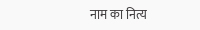नाम का नित्य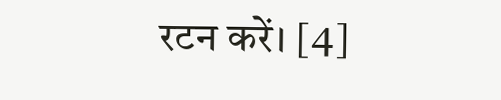रटन करें। [4]